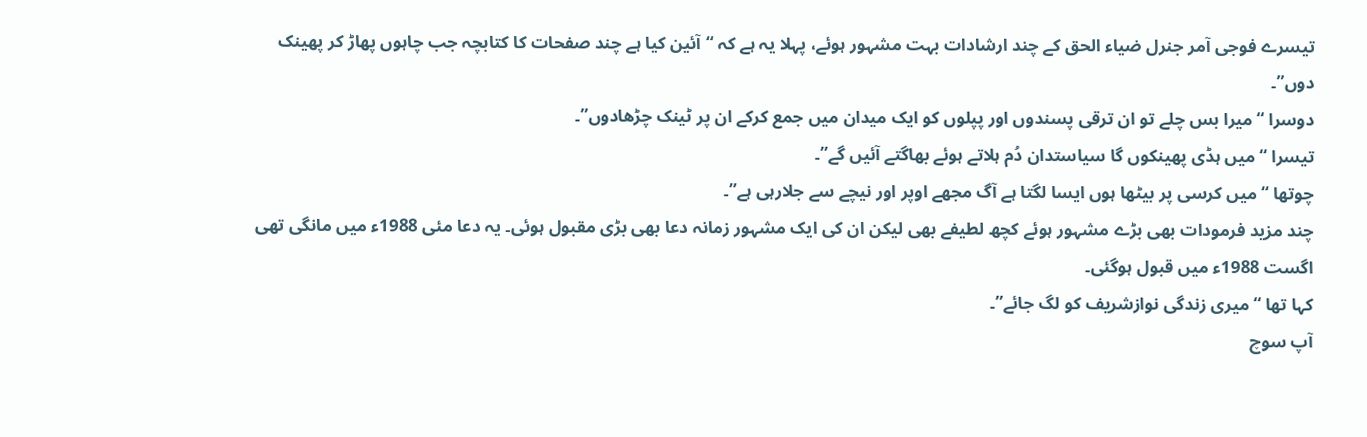تیسرے فوجی آمر جنرل ضیاء الحق کے چند ارشادات بہت مشہور ہوئے، پہلا یہ ہے کہ “آئین کیا ہے چند صفحات کا کتابچہ جب چاہوں پھاڑ کر پھینک دوں”۔
دوسرا “میرا بس چلے تو ان ترقی پسندوں اور پپلوں کو ایک میدان میں جمع کرکے ان پر ٹینک چڑھادوں”۔
تیسرا “میں ہڈی پھینکوں گا سیاستدان دُم ہلاتے ہوئے بھاگتے آئیں گے”۔
چوتھا “میں کرسی پر بیٹھا ہوں ایسا لگتا ہے آگ مجھے اوپر اور نیچے سے جلارہی ہے”۔
چند مزید فرمودات بھی بڑے مشہور ہوئے کچھ لطیفے بھی لیکن ان کی ایک مشہور زمانہ دعا بھی بڑی مقبول ہوئی۔ یہ دعا مئی 1988ء میں مانگی تھی اگست 1988ء میں قبول ہوگئی۔
کہا تھا “میری زندگی نوازشریف کو لگ جائے”۔
آپ سوچ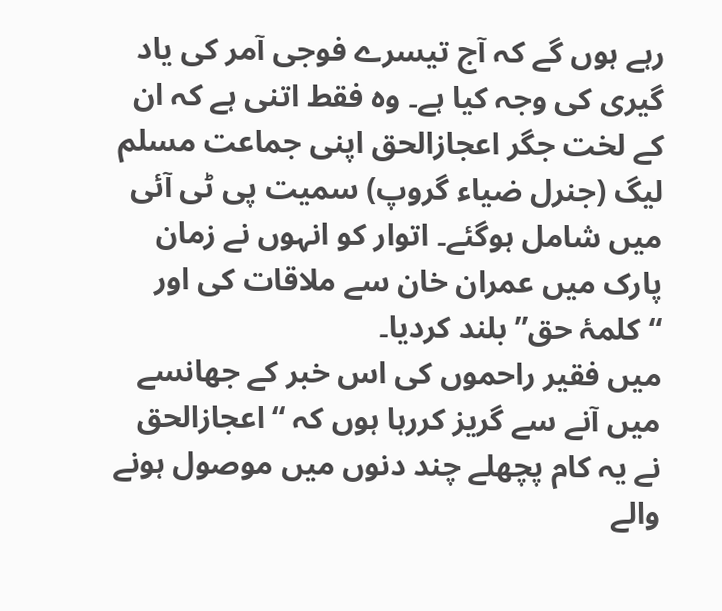رہے ہوں گے کہ آج تیسرے فوجی آمر کی یاد گیری کی وجہ کیا ہے۔ وہ فقط اتنی ہے کہ ان کے لخت جگر اعجازالحق اپنی جماعت مسلم لیگ (جنرل ضیاء گروپ) سمیت پی ٹی آئی میں شامل ہوگئے۔ اتوار کو انہوں نے زمان پارک میں عمران خان سے ملاقات کی اور “کلمۂ حق” بلند کردیا۔
میں فقیر راحموں کی اس خبر کے جھانسے میں آنے سے گریز کررہا ہوں کہ “اعجازالحق نے یہ کام پچھلے چند دنوں میں موصول ہونے والے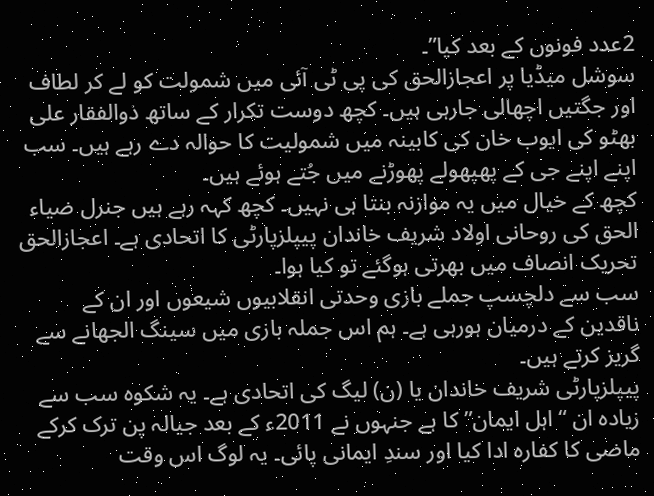2عدد فونوں کے بعد کیا”۔
سوشل میڈیا پر اعجازالحق کی پی ٹی آئی میں شمولت کو لے کر لطاف اور جگتیں اچھالی جارہی ہیں۔ کچھ دوست تکرار کے ساتھ ذوالفقار علی بھٹو کی ایوب خان کی کابینہ میں شمولیت کا حوالہ دے رہے ہیں۔ سب اپنے اپنے جی کے پھپھولے پھوڑنے میں جُتے ہوئے ہیں۔
کچھ کے خیال میں یہ موازنہ بنتا ہی نہیں۔ کچھ کہہ رہے ہیں جنرل ضیاء الحق کی روحانی اولاد شریف خاندان پیپلزپارٹی کا اتحادی ہے۔ اعجازالحق تحریک انصاف میں بھرتی ہوگئے تو کیا ہوا۔
سب سے دلچسپ جملے بازی وحدتی انقلابیوں شیعوں اور ان کے ناقدین کے درمیان ہورہی ہے۔ ہم اس جملہ بازی میں سینگ الجھانے سے گریز کرتے ہیں۔
پیپلزپارٹی شریف خاندان یا (ن) لیگ کی اتحادی ہے۔ یہ شکوہ سب سے زیادہ ان “اہل ایمان” کا ہے جنہوں نے 2011ء کے بعد جیالہ پن ترک کرکے ماضی کا کفارہ ادا کیا اور سندِ ایمانی پائی۔ یہ لوگ اس وقت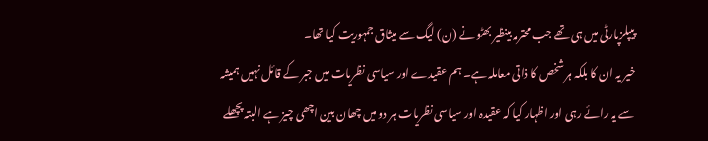پیپلزپارٹی میں ہی تھے جب محترمہ بینظیر بھٹو نے (ن) لیگ سے میثاق جمہوریت کیا تھا۔
خیر یہ ان کا بلکہ ہر شخص کا ذاتی معاملہ ہے۔ ہم عقیدے اور سیاسی نظریات میں جبر کے قائل نہیں ہمیشہ سے یہ رائے رہی اور اظہار کیا کہ عقیدہ اور سیاسی نظریات ہر دو میں چھان بین اچھی چیز ہے البتہ پچھلے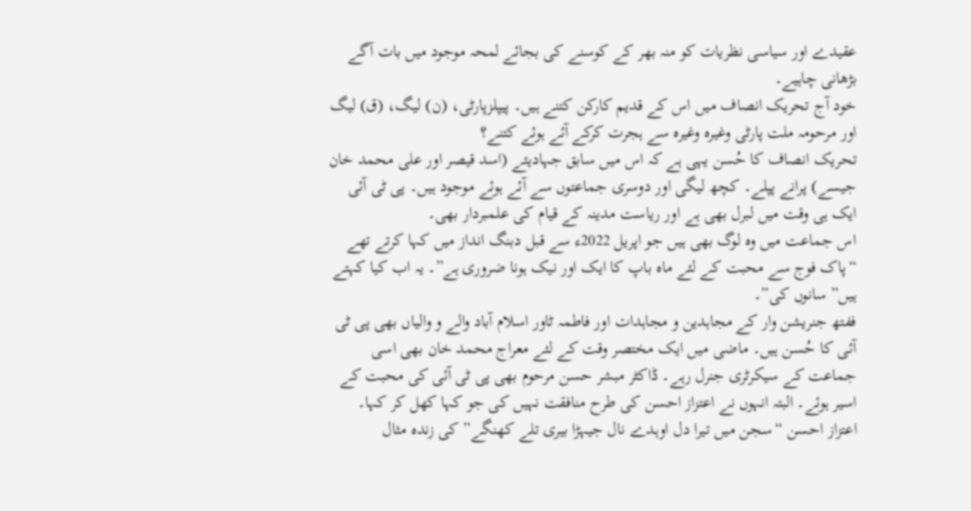عقیدے اور سیاسی نظریات کو منہ بھر کے کوسنے کی بجائے لمحہ موجود میں بات آگے بڑھانی چاہیے۔
خود آج تحریک انصاف میں اس کے قدیم کارکن کتنے ہیں۔ پیپلزپارٹی، (ن) لیگ، (ق) لیگ اور مرحومہ ملت پارٹی وغیرہ وغیرہ سے ہجرت کرکے آئے ہوئے کتنے؟
تحریک انصاف کا حُسن یہی ہے کہ اس میں سابق جہادیئے (اسد قیصر اور علی محمد خان جیسے) پرانے پپلے۔ کچھ لیگی اور دوسری جماعتوں سے آئے ہوئے موجود ہیں۔ پی ٹی آئی ایک ہی وقت میں لبرل بھی ہے اور ریاست مدینہ کے قیام کی علمبردار بھی۔
اس جماعت میں وہ لوگ بھی ہیں جو اپریل 2022ء سے قبل دبنگ انداز میں کہا کرتے تھے “پاک فوج سے محبت کے لئے ماہ باپ کا ایک اور نیک ہونا ضروری ہے”۔ یہ اب کیا کہتے ہیں”سانوں کی”۔
ففتھ جنریشن وار کے مجاہدین و مجاہدات اور فاطمہ ٹاور اسلام آباد والے و والیاں بھی پی ٹی آئی کا حُسن ہیں۔ ماضی میں ایک مختصر وقت کے لئے معراج محمد خان بھی اسی جماعت کے سیکرٹری جنرل رہے۔ ڈاکٹر مبشر حسن مرحوم بھی پی ٹی آئی کی محبت کے اسیر ہوئے۔ البتہ انہوں نے اعتزاز احسن کی طرح منافقت نہیں کی جو کہا کھل کر کہا۔
اعتزاز احسن “سجن میں تیرا دل اوہدے نال جیہڑا بیری تلے کھنگے” کی زندہ مثال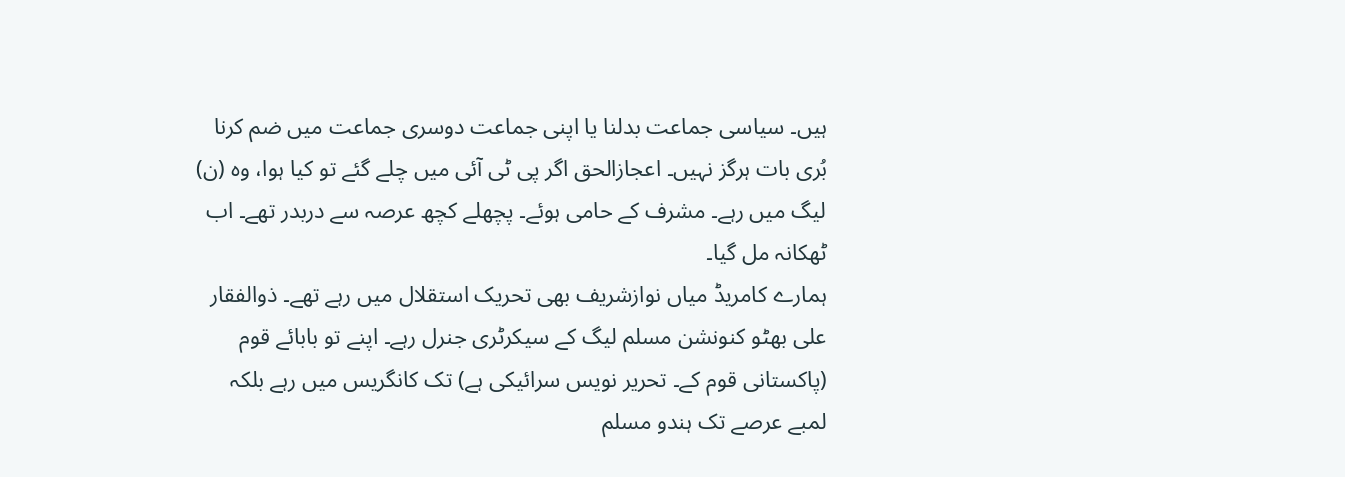ہیں۔ سیاسی جماعت بدلنا یا اپنی جماعت دوسری جماعت میں ضم کرنا بُری بات ہرگز نہیں۔ اعجازالحق اگر پی ٹی آئی میں چلے گئے تو کیا ہوا، وہ (ن) لیگ میں رہے۔ مشرف کے حامی ہوئے۔ پچھلے کچھ عرصہ سے دربدر تھے۔ اب ٹھکانہ مل گیا۔
ہمارے کامریڈ میاں نوازشریف بھی تحریک استقلال میں رہے تھے۔ ذوالفقار علی بھٹو کنونشن مسلم لیگ کے سیکرٹری جنرل رہے۔ اپنے تو بابائے قوم (پاکستانی قوم کے۔ تحریر نویس سرائیکی ہے) تک کانگریس میں رہے بلکہ لمبے عرصے تک ہندو مسلم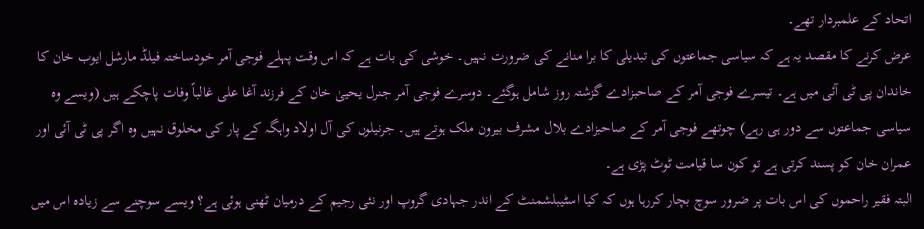اتحاد کے علمبردار تھے۔
عرض کرنے کا مقصد یہ ہے کہ سیاسی جماعتوں کی تبدیلی کا برا منانے کی ضرورت نہیں۔ خوشی کی بات ہے کہ اس وقت پہلے فوجی آمر خودساختہ فیلڈ مارشل ایوب خان کا خاندان پی ٹی آئی میں ہے۔ تیسرے فوجی آمر کے صاحبزادے گزشتہ روز شامل ہوگئے۔ دوسرے فوجی آمر جنرل یحییٰ خان کے فرزند آغا علی غالباً وفات پاچکے ہیں (ویسے وہ سیاسی جماعتوں سے دور ہی رہے) چوتھے فوجی آمر کے صاحبزادے بلال مشرف بیرون ملک ہوتے ہیں۔ جرنیلوں کی آل اولاد واہگہ کے پار کی مخلوق نہیں وہ اگر پی ٹی آئی اور عمران خان کو پسند کرتی ہے تو کون سا قیامت ٹوٹ پڑی ہے۔
البتہ فقیر راحموں کی اس بات پر ضرور سوچ بچار کررہا ہوں کہ کیا اسٹیبلشمنٹ کے اندر جہادی گروپ اور نئی رجیم کے درمیان ٹھنی ہوئی ہے؟ ویسے سوچنے سے زیادہ اس میں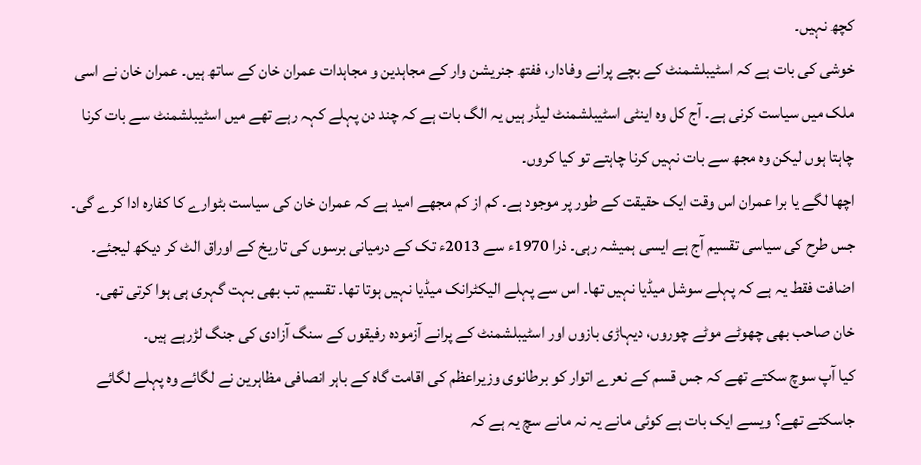کچھ نہیں۔
خوشی کی بات ہے کہ اسٹیبلشمنٹ کے بچے پرانے وفادار، ففتھ جنریشن وار کے مجاہدین و مجاہدات عمران خان کے ساتھ ہیں۔ عمران خان نے اسی ملک میں سیاست کرنی ہے۔ آج کل وہ اینٹی اسٹیبلشمنٹ لیڈر ہیں یہ الگ بات ہے کہ چند دن پہلے کہہ رہے تھے میں اسٹیبلشمنٹ سے بات کرنا چاہتا ہوں لیکن وہ مجھ سے بات نہیں کرنا چاہتے تو کیا کروں۔
اچھا لگے یا برا عمران اس وقت ایک حقیقت کے طور پر موجود ہے۔ کم از کم مجھے امید ہے کہ عمران خان کی سیاست بٹوارے کا کفارہ ادا کرے گی۔
جس طرح کی سیاسی تقسیم آج ہے ایسی ہمیشہ رہی۔ ذرا 1970ء سے 2013ء تک کے درمیانی برسوں کی تاریخ کے اوراق الٹ کر دیکھ لیجئے۔ اضافت فقط یہ ہے کہ پہلے سوشل میڈیا نہیں تھا۔ اس سے پہلے الیکٹرانک میڈیا نہیں ہوتا تھا۔ تقسیم تب بھی بہت گہری ہی ہوا کرتی تھی۔
خان صاحب بھی چھوٹے موٹے چوروں، دیہاڑی بازوں اور اسٹیبلشمنٹ کے پرانے آزمودہ رفیقوں کے سنگ آزادی کی جنگ لڑرہے ہیں۔
کیا آپ سوچ سکتے تھے کہ جس قسم کے نعرے اتوار کو برطانوی وزیراعظم کی اقامت گاہ کے باہر انصافی مظاہرین نے لگائے وہ پہلے لگائے جاسکتے تھے؟ ویسے ایک بات ہے کوئی مانے یہ نہ مانے سچ یہ ہے کہ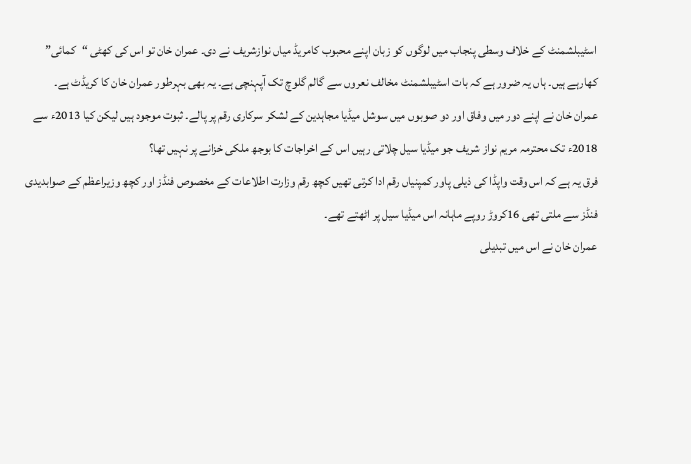اسٹیبلشمنٹ کے خلاف وسطی پنجاب میں لوگوں کو زبان اپنے محبوب کامریڈ میاں نوازشریف نے دی۔ عمران خان تو اس کی کھٹی “کمائی” کھارہے ہیں۔ ہاں یہ ضرور ہے کہ بات اسٹیبلشمنٹ مخالف نعروں سے گالم گلوچ تک آپہنچی ہے۔ یہ بھی بہرطور عمران خان کا کریڈٹ ہے۔
عمران خان نے اپنے دور میں وفاق اور دو صوبوں میں سوشل میڈیا مجاہدین کے لشکر سرکاری رقم پر پالے۔ ثبوت موجود ہیں لیکن کیا 2013ء سے 2018ء تک محترمہ مریم نواز شریف جو میڈیا سیل چلاتی رہیں اس کے اخراجات کا بوجھ ملکی خزانے پر نہیں تھا؟
فرق یہ ہے کہ اس وقت واپڈا کی ذیلی پاور کمپنیاں رقم ادا کرتی تھیں کچھ رقم وزارت اطلاعات کے مخصوص فنڈز اور کچھ وزیراعظم کے صوابدیدی فنڈز سے ملتی تھی 16کروڑ روپے ماہانہ اس میڈیا سیل پر اٹھتے تھے۔
عمران خان نے اس میں تبدیلی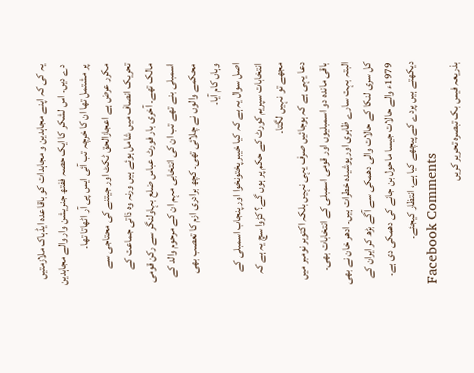یہ کی کہ اپنے مجاہدین و مجاہدات کو باقاعدہ ایڈہاک ملازمتیں دے دیں۔ اس لشکر کا ایک حصہ ففتھ جنریشن وار والے مجاہدین پر مشتمل تھا ان کا خرچہ تب آئی ایس پی آر اٹھاتا تھا۔
مکرر عرض ہے اعجازالحق ٹکٹ اور جیتنے کی محتاجی سے تحریک انصاف میں شامل ہوئے ہیں ورنہ وہ ذاتی جماعت کے مالک تھے۔ آخری بار فورٹ عباس ضلع بہاولنگر سے رکن قومی اسمبلی بنے تھے تب ان کی انتخابی مہم ان کے مرحوم والد کے محکمے والوں نے چلائی تھی۔ کچھ برادری ازم کا تعصب بھی وہاں کام آیا۔
اصل سوال یہ ہے کہ کیا خیبر پختونخوا اور پنجاب اسمبلی کے انتخابات سپریم کورٹ کے حکم پر ہوں گے؟ کڑوا سچ یہ ہے کہ مجھے تو نہیں لگتا۔
دعا یہی ہے کہ ہوجائیں صرف یہی نہیں بلکہ اکتوبر نومبر میں باقی ماندہ دو اسمبلیوں اور قومی اسمبلی کے انتخابات بھی۔
البتہ بہت سارے ظاہری اور پوشیدہ خطرات ہیں۔ ادھر خان نے بھی کل سری لنکا کے حالات والی دھمکی سے آگے بڑھ کر ایران کے 1979ء والے حالات جیسا ماحول بن جانے کی دھمکی دی ہے۔
دیکھتے ہیں پردے کے پیچھے کیا ہے، انتظار کیجئے۔
Facebook Comments
بذریعہ فیس بک تبصرہ تحریر کریں